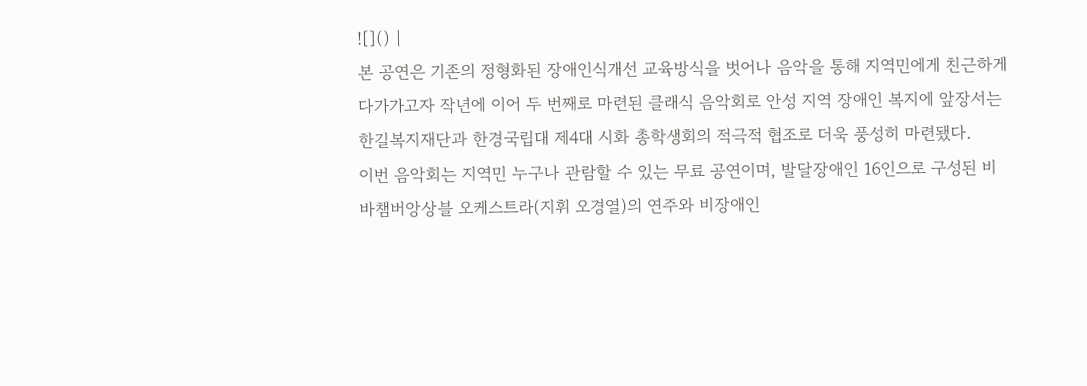![]() |
본 공연은 기존의 정형화된 장애인식개선 교육방식을 벗어나 음악을 통해 지역민에게 친근하게 다가가고자 작년에 이어 두 번째로 마련된 클래식 음악회로 안성 지역 장애인 복지에 앞장서는 한길복지재단과 한경국립대 제4대 시화 총학생회의 적극적 협조로 더욱 풍성히 마련됐다.
이번 음악회는 지역민 누구나 관람할 수 있는 무료 공연이며, 발달장애인 16인으로 구성된 비바챔버앙상블 오케스트라(지휘 오경열)의 연주와 비장애인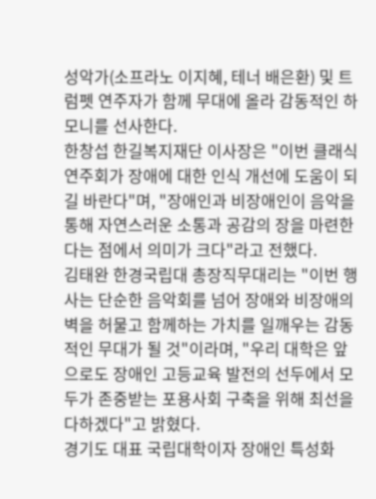성악가(소프라노 이지혜, 테너 배은환) 및 트럼펫 연주자가 함께 무대에 올라 감동적인 하모니를 선사한다.
한창섭 한길복지재단 이사장은 "이번 클래식 연주회가 장애에 대한 인식 개선에 도움이 되길 바란다"며, "장애인과 비장애인이 음악을 통해 자연스러운 소통과 공감의 장을 마련한다는 점에서 의미가 크다"라고 전했다.
김태완 한경국립대 총장직무대리는 "이번 행사는 단순한 음악회를 넘어 장애와 비장애의 벽을 허물고 함께하는 가치를 일깨우는 감동적인 무대가 될 것"이라며, "우리 대학은 앞으로도 장애인 고등교육 발전의 선두에서 모두가 존중받는 포용사회 구축을 위해 최선을 다하겠다"고 밝혔다.
경기도 대표 국립대학이자 장애인 특성화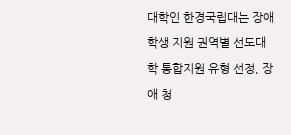대학인 한경국립대는 장애학생 지원 권역별 선도대학 통합지원 유형 선정, 장애 청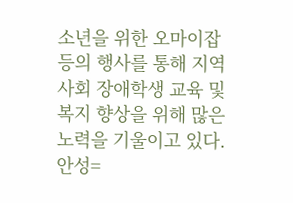소년을 위한 오마이잡 등의 행사를 통해 지역사회 장애학생 교육 및 복지 향상을 위해 많은 노력을 기울이고 있다. 안성=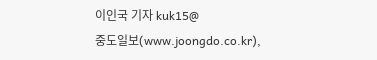이인국 기자 kuk15@
중도일보(www.joongdo.co.kr),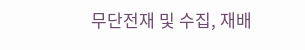무단전재 및 수집, 재배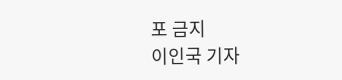포 금지
이인국 기자